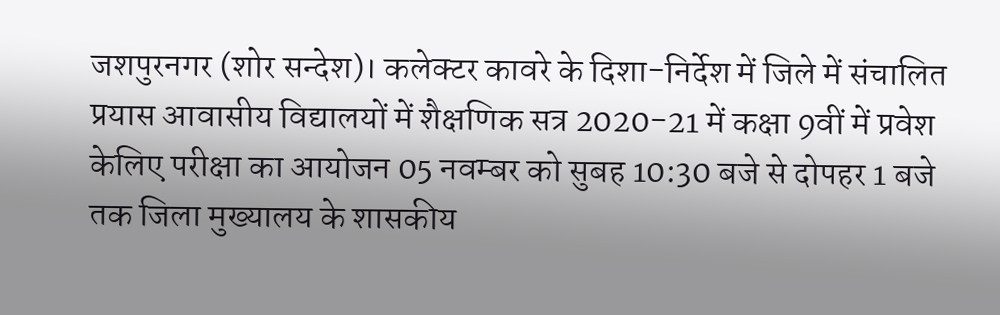जशपुरनगर (शोर सन्देश)। कलेक्टर कावरे के दिशा-निर्देश में जिले में संचालित प्रयास आवासीय विद्यालयों में शैक्षणिक सत्र 2020-21 में कक्षा 9वीं में प्रवेश केलिए परीक्षा का आयोजन 05 नवम्बर को सुबह 10:30 बजे से दोपहर 1 बजे तक जिला मुख्यालय के शासकीय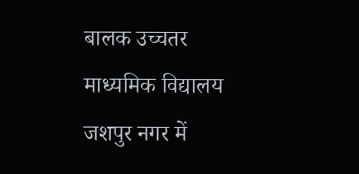बालक उच्चतर माध्यमिक विद्यालय जशपुर नगर में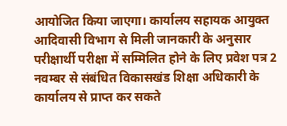आयोजित किया जाएगा। कार्यालय सहायक आयुक्त आदिवासी विभाग से मिली जानकारी के अनुसार परीक्षार्थी परीक्षा में सम्मिलित होने के लिए प्रवेश पत्र 2 नवम्बर से संबंधित विकासखंड शिक्षा अधिकारी के कार्यालय से प्राप्त कर सकते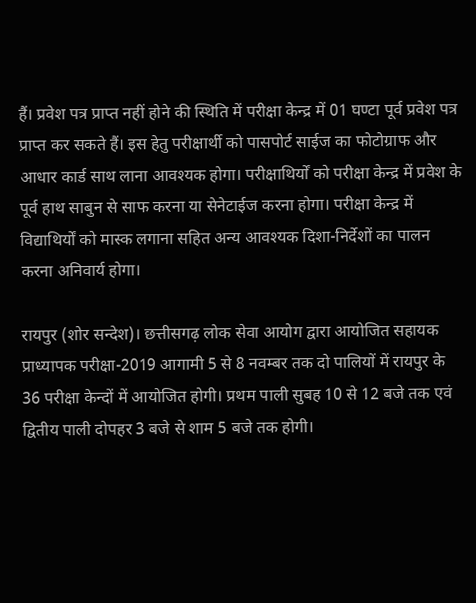हैं। प्रवेश पत्र प्राप्त नहीं होने की स्थिति में परीक्षा केन्द्र में 01 घण्टा पूर्व प्रवेश पत्र प्राप्त कर सकते हैं। इस हेतु परीक्षार्थी को पासपोर्ट साईज का फोटोग्राफ और आधार कार्ड साथ लाना आवश्यक होगा। परीक्षाथिर्यों को परीक्षा केन्द्र में प्रवेश के पूर्व हाथ साबुन से साफ करना या सेनेटाईज करना होगा। परीक्षा केन्द्र में विद्याथिर्यों को मास्क लगाना सहित अन्य आवश्यक दिशा-निर्देशों का पालन करना अनिवार्य होगा।

रायपुर (शोर सन्देश)। छत्तीसगढ़ लोक सेवा आयोग द्वारा आयोजित सहायक प्राध्यापक परीक्षा-2019 आगामी 5 से 8 नवम्बर तक दो पालियों में रायपुर के 36 परीक्षा केन्दों में आयोजित होगी। प्रथम पाली सुबह 10 से 12 बजे तक एवं द्वितीय पाली दोपहर 3 बजे से शाम 5 बजे तक होगी।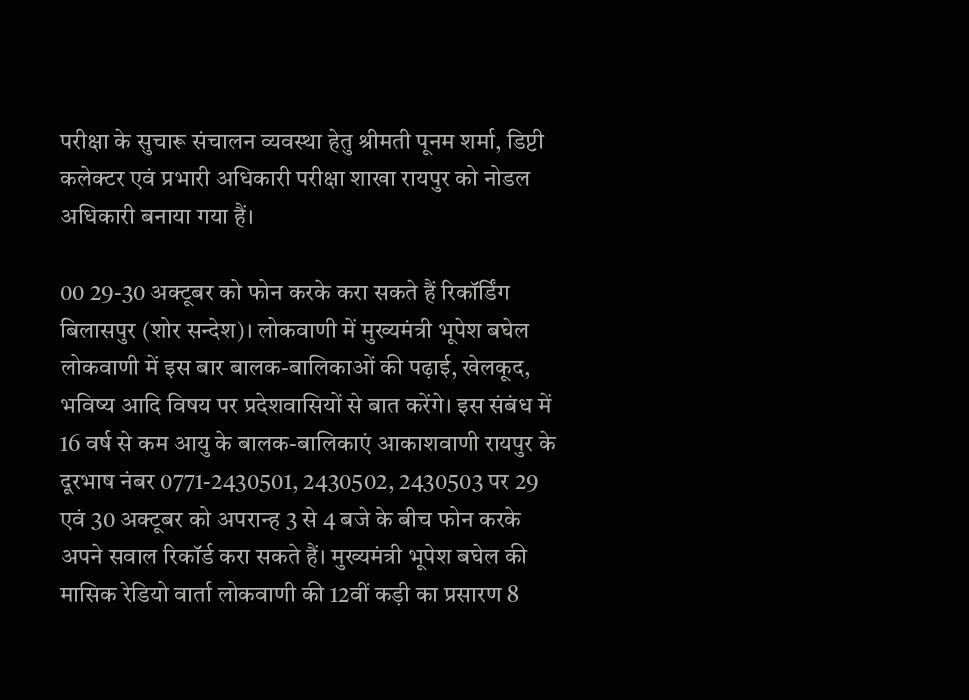परीक्षा के सुचारू संचालन व्यवस्था हेतु श्रीमती पूनम शर्मा, डिप्टी कलेक्टर एवं प्रभारी अधिकारी परीक्षा शाखा रायपुर को नोडल अधिकारी बनाया गया हैं।

00 29-30 अक्टूबर को फोन करके करा सकते हैं रिकॉर्डिंग
बिलासपुर (शोर सन्देश)। लोकवाणी में मुख्यमंत्री भूपेश बघेल लोकवाणी में इस बार बालक-बालिकाओं की पढ़ाई, खेलकूद, भविष्य आदि विषय पर प्रदेशवासियों से बात करेंगे। इस संबंध में 16 वर्ष से कम आयु के बालक-बालिकाएं आकाशवाणी रायपुर के दूरभाष नंबर 0771-2430501, 2430502, 2430503 पर 29 एवं 30 अक्टूबर को अपरान्ह 3 से 4 बजे के बीच फोन करके अपने सवाल रिकॉर्ड करा सकते हैं। मुख्यमंत्री भूपेश बघेल की मासिक रेडियो वार्ता लोकवाणी की 12वीं कड़ी का प्रसारण 8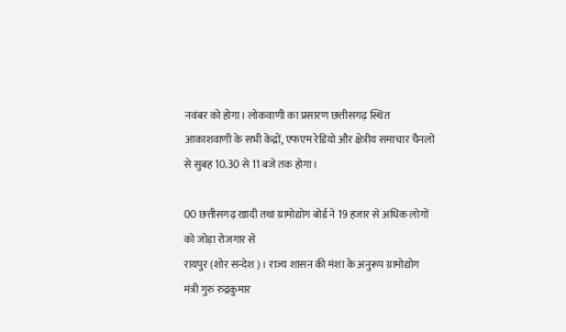नवंबर को होगा। लोकवाणी का प्रसारण छत्तीसगढ़ स्थित आकाशवाणी के सभी केंद्रों, एफएम रेडियो और क्षेत्रीय समाचार चैनलों से सुबह 10.30 से 11 बजे तक होगा।

00 छत्तीसगढ़ खादी तथा ग्रामोद्योग बोर्ड ने 19 हजार से अधिक लोगों को जोड़ा रोजगार से
रायपुर (शोर सन्देश)। राज्य शासन की मंशा के अनुरूप ग्रामोद्योग मंत्री गुरु रुद्रकुमार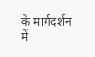के मार्गदर्शन में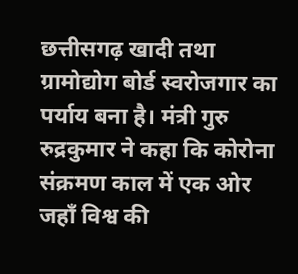छत्तीसगढ़ खादी तथा ग्रामोद्योग बोर्ड स्वरोजगार का पर्याय बना है। मंत्री गुरु रुद्रकुमार ने कहा कि कोरोना संक्रमण काल में एक ओर जहाँ विश्व की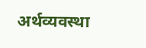अर्थव्यवस्था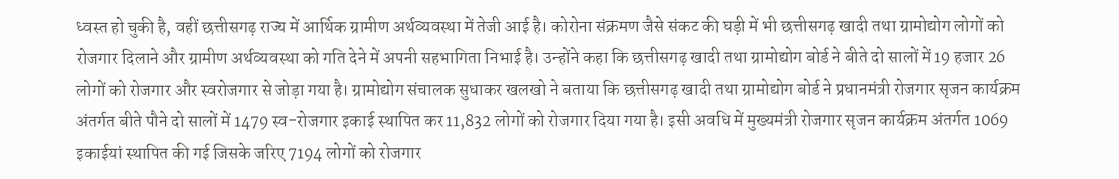ध्वस्त हो चुकी है, वहीं छत्तीसगढ़ राज्य में आर्थिक ग्रामीण अर्थव्यवस्था में तेजी आई है। कोरोना संक्रमण जैसे संकट की घड़ी में भी छत्तीसगढ़ खादी तथा ग्रामोद्योग लोगों को रोजगार दिलाने और ग्रामीण अर्थव्यवस्था को गति देने में अपनी सहभागिता निभाई है। उन्होंने कहा कि छत्तीसगढ़ खादी तथा ग्रामोद्योग बोर्ड ने बीते दो सालों में 19 हजार 26 लोगों को रोजगार और स्वरोजगार से जोड़ा गया है। ग्रामोद्योग संचालक सुधाकर खलखो ने बताया कि छत्तीसगढ़ खादी तथा ग्रामोद्योग बोर्ड ने प्रधानमंत्री रोजगार सृजन कार्यक्रम अंतर्गत बीते पौने दो सालों में 1479 स्व-रोजगार इकाई स्थापित कर 11,832 लोगों को रोजगार दिया गया है। इसी अवधि में मुख्यमंत्री रोजगार सृजन कार्यक्रम अंतर्गत 1069 इकाईयां स्थापित की गई जिसके जरिए 7194 लोगों को रोजगार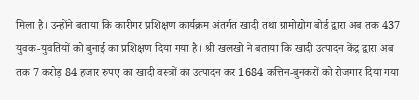मिला है। उन्होंने बताया कि कारीगर प्रशिक्षण कार्यक्रम अंतर्गत खादी तथा ग्रामोद्योग बोर्ड द्वारा अब तक 437 युवक-युवतियों को बुनाई का प्रशिक्षण दिया गया है। श्री खलखो ने बताया कि खादी उत्पादन केंद्र द्वारा अब तक 7 करोड़ 84 हजार रुपए का खादी वस्त्रों का उत्पादन कर 1684 कत्तिन-बुनकरों को रोजगार दिया गया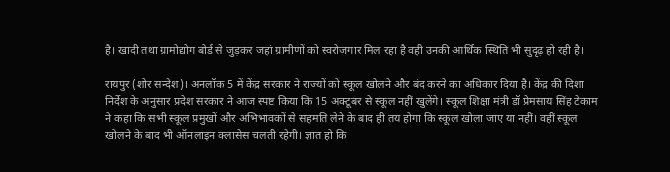है। खादी तथा ग्रामोद्योग बोर्ड से जुड़कर जहां ग्रामीणों को स्वरोजगार मिल रहा है वही उनकी आर्थिक स्थिति भी सुदृढ़ हो रही है।

रायपुर (शोर सन्देश)। अनलॉक 5 में केंद्र सरकार ने राज्यों को स्कूल खोलने और बंद करने का अधिकार दिया है। केंद्र की दिशा निर्देश के अनुसार प्रदेश सरकार ने आज स्पष्ट किया कि 15 अक्टूबर से स्कूल नहीं खुलेंगे। स्कूल शिक्षा मंत्री डॉ प्रेमसाय सिंह टेकाम ने कहा कि सभी स्कूल प्रमुखों और अभिभावकों से सहमति लेने के बाद ही तय होगा कि स्कूल खोला जाए या नहीं। वहीं स्कूल खोलने के बाद भी ऑनलाइन क्लासेस चलती रहेगी। ज्ञात हो कि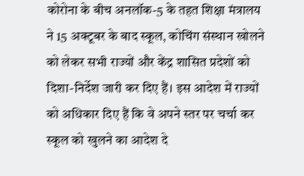कोरोना के बीच अनलॉक-5 के तहत शिक्षा मंत्रालय ने 15 अक्टूबर के बाद स्कूल, कोचिंग संस्थान खोलने को लेकर सभी राज्यों और केंद्र शासित प्रदेशों को दिशा-निर्देश जारी कर दिए हैं। इस आदेश में राज्यों को अधिकार दिए हैं कि वे अपने स्तर पर चर्चा कर स्कूल को खुलने का आदेश दे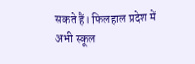सकते हैं। फिलहाल प्रदेश में अभी स्कूल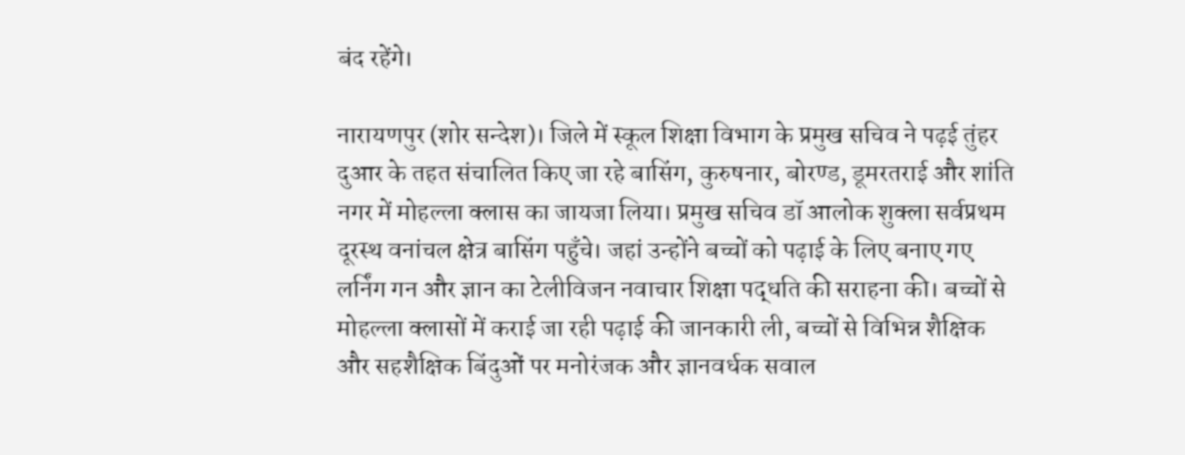बंद रहेंगे।

नारायणपुर (शोर सन्देश)। जिले में स्कूल शिक्षा विभाग के प्रमुख सचिव ने पढ़ई तुंहर दुआर के तहत संचालित किए जा रहे बासिंग, कुरुषनार, बोरण्ड, डूमरतराई और शांति नगर में मोहल्ला क्लास का जायजा लिया। प्रमुख सचिव डॉ आलोक शुक्ला सर्वप्रथम दूरस्थ वनांचल क्षेत्र बासिंग पहुँचे। जहां उन्होंने बच्चों को पढ़ाई के लिए बनाए गए लर्निंग गन और ज्ञान का टेलीविजन नवाचार शिक्षा पद्धति की सराहना की। बच्चों से मोहल्ला क्लासों में कराई जा रही पढ़ाई की जानकारी ली, बच्चों से विभिन्न शैक्षिक और सहशैक्षिक बिंदुओं पर मनोरंजक और ज्ञानवर्धक सवाल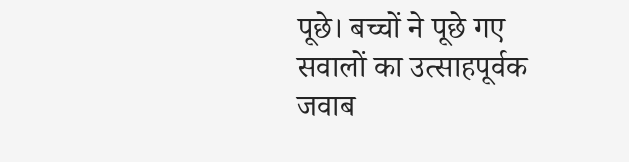पूछे। बच्चों ने पूछे गए सवालों का उत्साहपूर्वक जवाब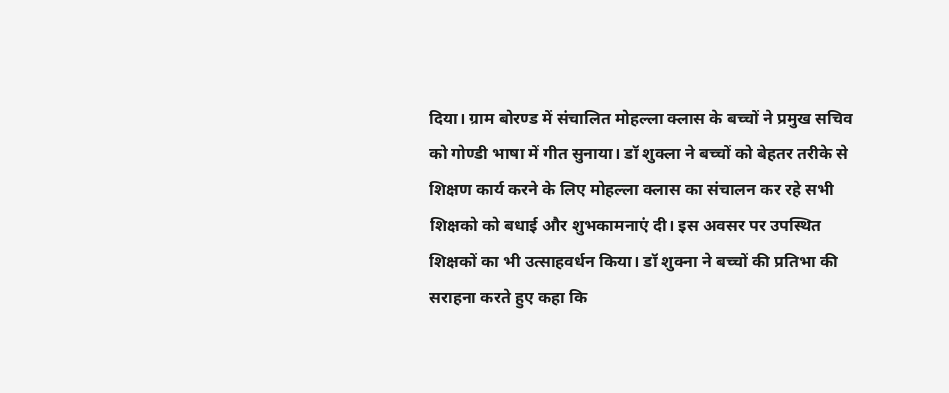दिया। ग्राम बोरण्ड में संचालित मोहल्ला क्लास के बच्चों ने प्रमुख सचिव को गोण्डी भाषा में गीत सुनाया। डॉ शुक्ला ने बच्चों को बेहतर तरीके से शिक्षण कार्य करने के लिए मोहल्ला क्लास का संचालन कर रहे सभी शिक्षको को बधाई और शुभकामनाएं दी। इस अवसर पर उपस्थित शिक्षकों का भी उत्साहवर्धन किया। डॉ शुक्ना ने बच्चों की प्रतिभा की सराहना करते हुए कहा कि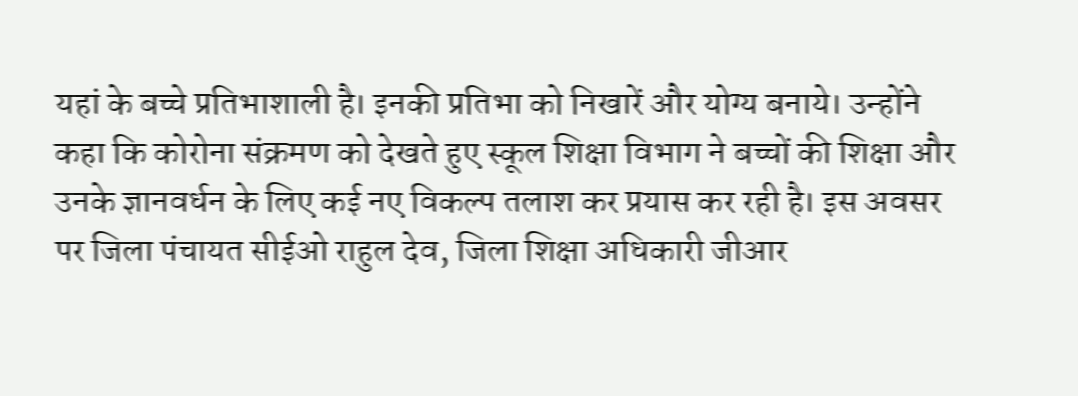यहां के बच्चे प्रतिभाशाली है। इनकी प्रतिभा को निखारें और योग्य बनाये। उन्होंने कहा कि कोरोना संक्रमण को देखते हुए स्कूल शिक्षा विभाग ने बच्चों की शिक्षा और उनके ज्ञानवर्धन के लिए कई नए विकल्प तलाश कर प्रयास कर रही है। इस अवसर पर जिला पंचायत सीईओ राहुल देव, जिला शिक्षा अधिकारी जीआर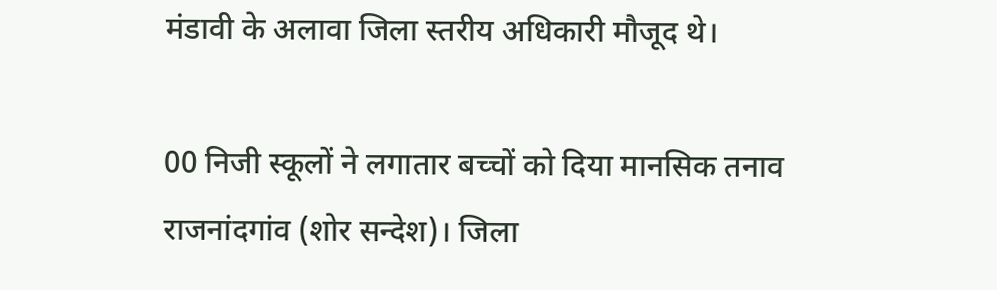मंडावी के अलावा जिला स्तरीय अधिकारी मौजूद थे।

00 निजी स्कूलों ने लगातार बच्चों को दिया मानसिक तनाव
राजनांदगांव (शोर सन्देश)। जिला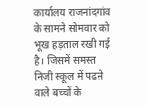कार्यालय राजनांदगांव के सामने सोमवार को भूख हड़ताल रखी गई है। जिसमें समस्त निजी स्कूल में पढऩे वाले बच्चों के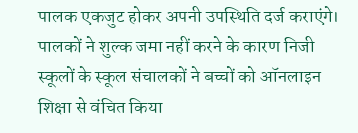पालक एकजुट होकर अपनी उपस्थिति दर्ज कराएंगे। पालकों ने शुल्क जमा नहीं करने के कारण निजी स्कूलों के स्कूल संचालकों ने बच्चों को ऑनलाइन शिक्षा से वंचित किया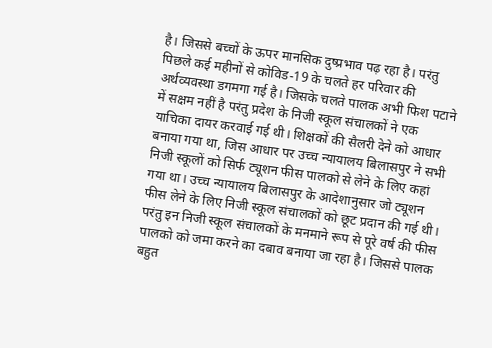है। जिससे बच्चों के ऊपर मानसिक दुष्प्रभाव पढ़ रहा है। परंतु पिछले कई महीनों से कोविड-19 के चलते हर परिवार की अर्थव्यवस्था डगमगा गई है। जिसके चलते पालक अभी फिश पटाने में सक्षम नहीं है परंतु प्रदेश के निजी स्कूल संचालकों ने एक याचिका दायर करवाई गई थी। शिक्षकों की सैलरी देने को आधार बनाया गया था, जिस आधार पर उच्च न्यायालय बिलासपुर ने सभी निजी स्कूलों को सिर्फ ट्यूशन फीस पालको से लेने के लिए कहां गया था। उच्च न्यायालय बिलासपुर के आदेशानुसार जो ट्यूशन फीस लेने के लिए निजी स्कूल संचालकों को छूट प्रदान की गई थी। परंतु इन निजी स्कूल संचालकों के मनमाने रूप से पूरे वर्ष की फीस पालको को जमा करने का दबाव बनाया जा रहा है। जिससे पालक बहुत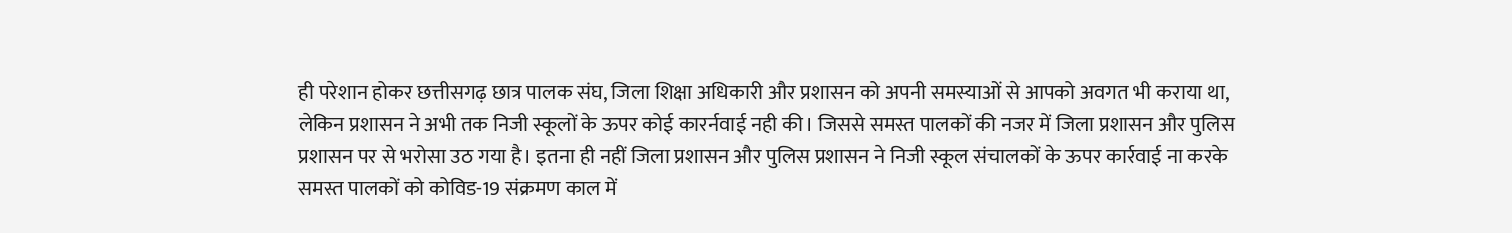ही परेशान होकर छत्तीसगढ़ छात्र पालक संघ, जिला शिक्षा अधिकारी और प्रशासन को अपनी समस्याओं से आपको अवगत भी कराया था, लेकिन प्रशासन ने अभी तक निजी स्कूलों के ऊपर कोई कारर्नवाई नही की। जिससे समस्त पालकों की नजर में जिला प्रशासन और पुलिस प्रशासन पर से भरोसा उठ गया है। इतना ही नहीं जिला प्रशासन और पुलिस प्रशासन ने निजी स्कूल संचालकों के ऊपर कार्रवाई ना करके समस्त पालकों को कोविड-19 संक्रमण काल में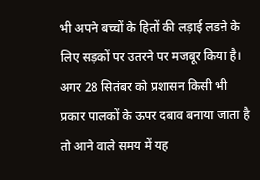भी अपने बच्चों के हितों की लड़ाई लडऩे के लिए सड़कों पर उतरने पर मजबूर किया है। अगर 28 सितंबर को प्रशासन किसी भी प्रकार पालकों के ऊपर दबाव बनाया जाता है तो आने वाले समय में यह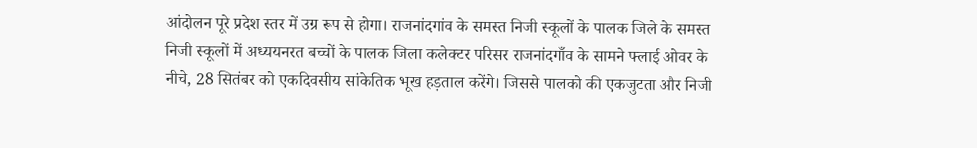आंदोलन पूरे प्रदेश स्तर में उग्र रूप से होगा। राजनांदगांव के समस्त निजी स्कूलों के पालक जिले के समस्त निजी स्कूलों में अध्ययनरत बच्चों के पालक जिला कलेक्टर परिसर राजनांदगाँव के सामने फ्लाई ओवर के नीचे, 28 सितंबर को एकदिवसीय सांकेतिक भूख हड़ताल करेंगे। जिससे पालको की एकजुटता और निजी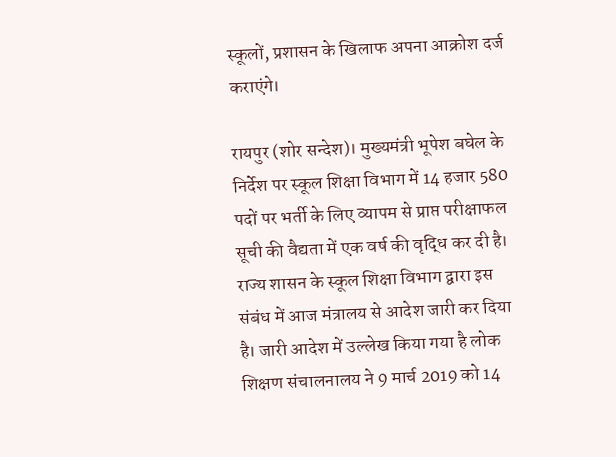स्कूलों, प्रशासन के खिलाफ अपना आक्रोश दर्ज कराएंगे।

रायपुर (शोर सन्देश)। मुख्यमंत्री भूपेश बघेल के निर्देश पर स्कूल शिक्षा विभाग में 14 हजार 580 पदों पर भर्ती के लिए व्यापम से प्राप्त परीक्षाफल सूची की वैद्यता में एक वर्ष की वृद्धि कर दी है। राज्य शासन के स्कूल शिक्षा विभाग द्वारा इस संबंध में आज मंत्रालय से आदेश जारी कर दिया है। जारी आदेश में उल्लेख किया गया है लोक शिक्षण संचालनालय ने 9 मार्च 2019 को 14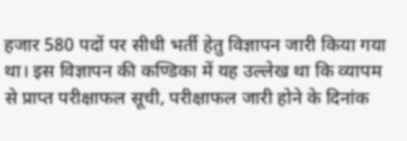हजार 580 पदों पर सीधी भर्ती हेतु विज्ञापन जारी किया गया था। इस विज्ञापन की कण्डिका में यह उल्लेख था कि व्यापम से प्राप्त परीक्षाफल सूची, परीक्षाफल जारी होने के दिनांक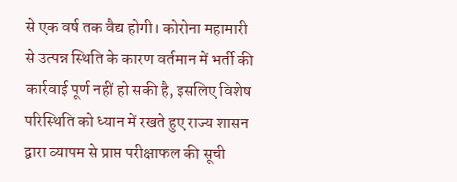से एक वर्ष तक वैद्य होगी। कोरोना महामारी से उत्पन्न स्थिति के कारण वर्तमान में भर्ती की कार्रवाई पूर्ण नहीं हो सकी है, इसलिए विशेष परिस्थिति को ध्यान में रखते हुए राज्य शासन द्वारा व्यापम से प्राप्त परीक्षाफल की सूची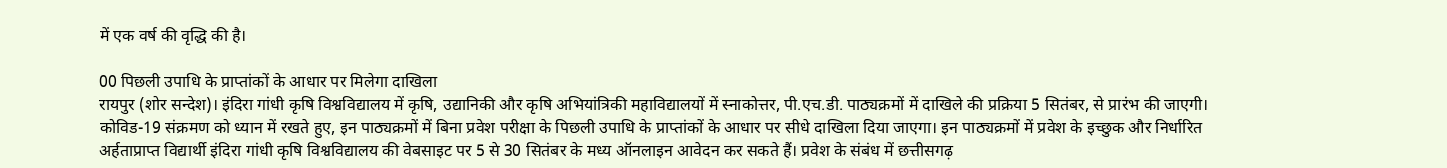में एक वर्ष की वृद्धि की है।

00 पिछली उपाधि के प्राप्तांकों के आधार पर मिलेगा दाखिला
रायपुर (शोर सन्देश)। इंदिरा गांधी कृषि विश्वविद्यालय में कृषि, उद्यानिकी और कृषि अभियांत्रिकी महाविद्यालयों में स्नाकोत्तर, पी.एच.डी. पाठ्यक्रमों में दाखिले की प्रक्रिया 5 सितंबर, से प्रारंभ की जाएगी। कोविड-19 संक्रमण को ध्यान में रखते हुए, इन पाठ्यक्रमों में बिना प्रवेश परीक्षा के पिछली उपाधि के प्राप्तांकों के आधार पर सीधे दाखिला दिया जाएगा। इन पाठ्यक्रमों में प्रवेश के इच्छुक और निर्धारित अर्हताप्राप्त विद्यार्थी इंदिरा गांधी कृषि विश्वविद्यालय की वेबसाइट पर 5 से 30 सितंबर के मध्य ऑनलाइन आवेदन कर सकते हैं। प्रवेश के संबंध में छत्तीसगढ़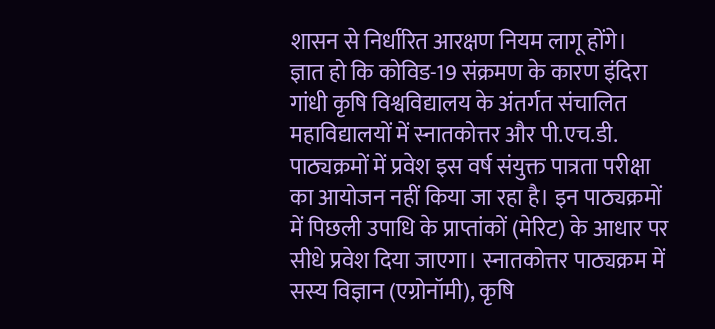शासन से निर्धारित आरक्षण नियम लागू होंगे।
ज्ञात हो कि कोविड-19 संक्रमण के कारण इंदिरा गांधी कृषि विश्वविद्यालय के अंतर्गत संचालित महाविद्यालयों में स्नातकोत्तर और पी.एच.डी. पाठ्यक्रमों में प्रवेश इस वर्ष संयुक्त पात्रता परीक्षा का आयोजन नहीं किया जा रहा है। इन पाठ्यक्रमों में पिछली उपाधि के प्राप्तांकों (मेरिट) के आधार पर सीधे प्रवेश दिया जाएगा। स्नातकोत्तर पाठ्यक्रम में सस्य विज्ञान (एग्रोनॉमी), कृषि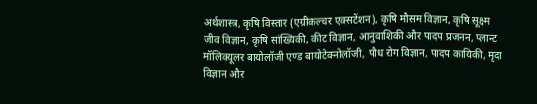अर्थशास्त्र, कृषि विस्तार (एग्रीकल्चर एक्सटेंशन), कृषि मौसम विज्ञान, कृषि सूक्ष्म जीव विज्ञान, कृषि सांख्यिकी, कीट विज्ञान, आनुवाशिकी और पादप प्रजनन, प्लान्ट मॉलिक्यूलर बायोलॉजी एण्ड बायोटेक्नोलॉजी, पौध रोग विज्ञान, पादप कायिकी, मृदा विज्ञान और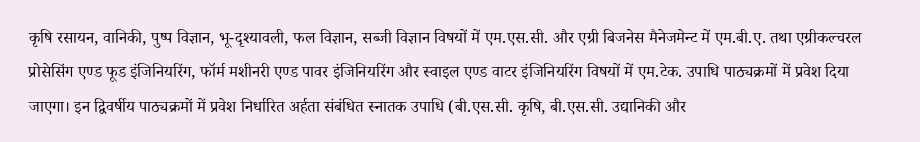कृषि रसायन, वानिकी, पुष्प विज्ञान, भू-दृश्यावली, फल विज्ञान, सब्जी विज्ञान विषयों में एम.एस.सी. और एग्री बिजनेस मैनेजमेन्ट में एम.बी.ए. तथा एग्रीकल्चरल प्रोसेसिंग एण्ड फूड इंजिनियरिंग, फॉर्म मशीनरी एण्ड पावर इंजिनियरिंग और स्वाइल एण्ड वाटर इंजिनियरिंग विषयों में एम.टेक. उपाधि पाठ्यक्रमों में प्रवेश दिया जाएगा। इन द्विवर्षीय पाठ्यक्रमों में प्रवेश निर्धारित अर्हता संबंधित स्नातक उपाधि (बी.एस.सी. कृषि, बी.एस.सी. उद्यानिकी और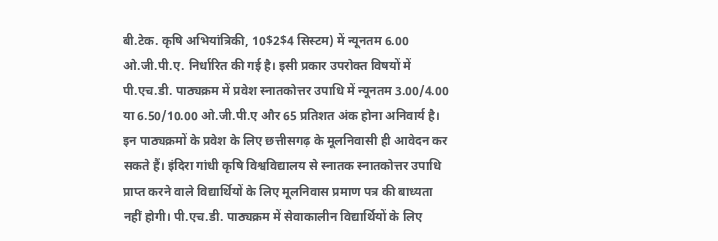बी.टेक. कृषि अभियांत्रिकी, 10$2$4 सिस्टम) में न्यूनतम 6.00 ओ.जी.पी.ए. निर्धारित की गई है। इसी प्रकार उपरोक्त विषयों में पी.एच.डी. पाठ्यक्रम में प्रवेश स्नातकोत्तर उपाधि में न्यूनतम 3.00/4.00 या 6.50/10.00 ओ.जी.पी.ए और 65 प्रतिशत अंक होना अनिवार्य है। इन पाठ्यक्रमों के प्रवेश के लिए छत्तीसगढ़ के मूलनिवासी ही आवेदन कर सकते हैं। इंदिरा गांधी कृषि विश्वविद्यालय से स्नातक स्नातकोत्तर उपाधि प्राप्त करने वाले विद्यार्थियों के लिए मूलनिवास प्रमाण पत्र की बाध्यता नहीं होगी। पी.एच.डी. पाठ्यक्रम में सेवाकालीन विद्यार्थियों के लिए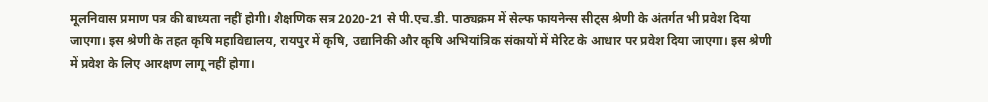मूलनिवास प्रमाण पत्र की बाध्यता नहीं होगी। शैक्षणिक सत्र 2020-21 से पी.एच.डी. पाठ्यक्रम में सेल्फ फायनेन्स सीट्स श्रेणी के अंतर्गत भी प्रवेश दिया जाएगा। इस श्रेणी के तहत कृषि महाविद्यालय, रायपुर में कृषि, उद्यानिकी और कृषि अभियांत्रिक संकायों में मेरिट के आधार पर प्रवेश दिया जाएगा। इस श्रेणी में प्रवेश के लिए आरक्षण लागू नहीं होगा।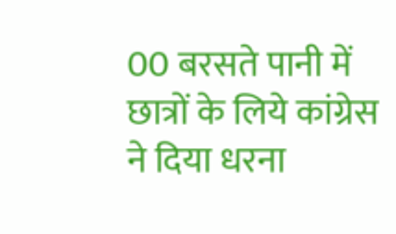00 बरसते पानी में छात्रों के लिये कांग्रेस ने दिया धरना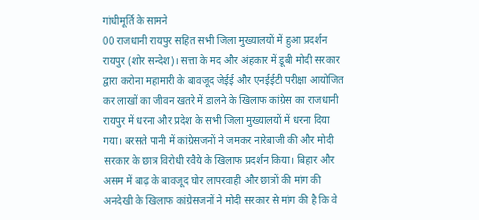गांधीमूर्ति के सामने
00 राजधानी रायपुर सहित सभी जिला मुख्यालयों में हुआ प्रदर्शन
रायपुर (शोर सन्देश)। सत्ता के मद और अंहकार में डूबी मोदी सरकार द्वारा करोना महामारी के बावजूद जेईई और एनईईटी परीक्षा आयोजित कर लाखों का जीवन खतरे में डालने के खिलाफ कांग्रेस का राजधानी रायपुर में धरना और प्रदेश के सभी जिला मुख्यालयों में धरना दिया गया। बरसते पानी में कांग्रेसजनों ने जमकर नारेबाजी की और मोदी सरकार के छात्र विरोधी रवैये के खिलाफ प्रदर्शन किया। बिहार और असम में बाढ़ के बावजूद घोर लापरवाही और छात्रों की मांग की अनदेखी के खिलाफ कांग्रेसजनों ने मोदी सरकार से मांग की है कि वे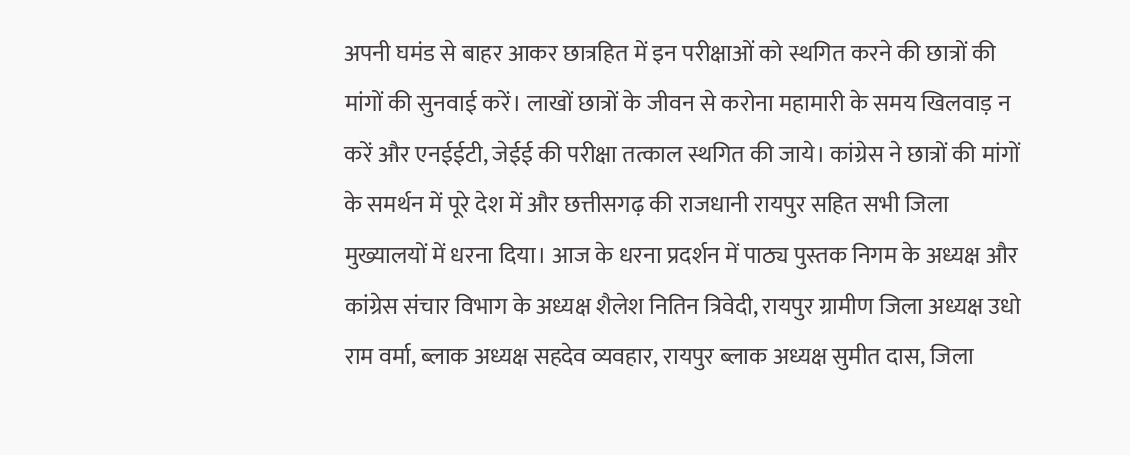अपनी घमंड से बाहर आकर छात्रहित में इन परीक्षाओं को स्थगित करने की छात्रों की मांगों की सुनवाई करें। लाखों छात्रों के जीवन से करोना महामारी के समय खिलवाड़ न करें और एनईईटी, जेईई की परीक्षा तत्काल स्थगित की जाये। कांग्रेस ने छात्रों की मांगों के समर्थन में पूरे देश में और छत्तीसगढ़ की राजधानी रायपुर सहित सभी जिला मुख्यालयों में धरना दिया। आज के धरना प्रदर्शन में पाठ्य पुस्तक निगम के अध्यक्ष और कांग्रेस संचार विभाग के अध्यक्ष शैलेश नितिन त्रिवेदी, रायपुर ग्रामीण जिला अध्यक्ष उधो राम वर्मा, ब्लाक अध्यक्ष सहदेव व्यवहार, रायपुर ब्लाक अध्यक्ष सुमीत दास, जिला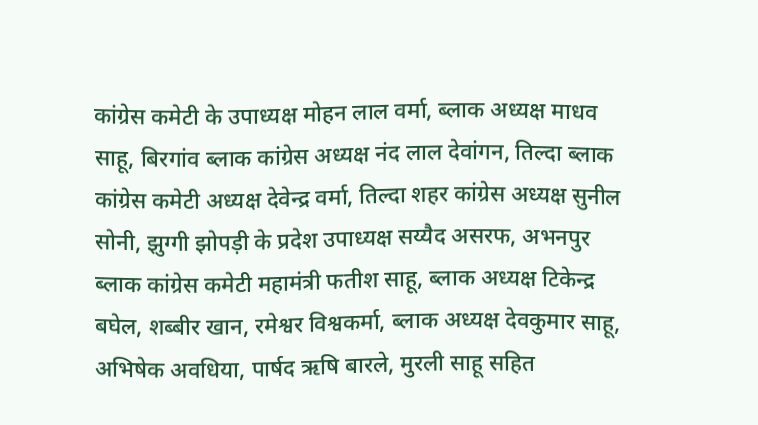कांग्रेस कमेटी के उपाध्यक्ष मोहन लाल वर्मा, ब्लाक अध्यक्ष माधव साहू, बिरगांव ब्लाक कांग्रेस अध्यक्ष नंद लाल देवांगन, तिल्दा ब्लाक कांग्रेस कमेटी अध्यक्ष देवेन्द्र वर्मा, तिल्दा शहर कांग्रेस अध्यक्ष सुनील सोनी, झुग्गी झोपड़ी के प्रदेश उपाध्यक्ष सय्यैद असरफ, अभनपुर ब्लाक कांग्रेस कमेटी महामंत्री फतीश साहू, ब्लाक अध्यक्ष टिकेन्द्र बघेल, शब्बीर खान, रमेश्वर विश्वकर्मा, ब्लाक अध्यक्ष देवकुमार साहू, अभिषेक अवधिया, पार्षद ऋषि बारले, मुरली साहू सहित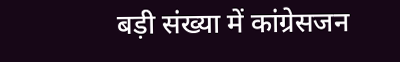बड़ी संख्या में कांग्रेसजन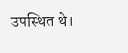उपस्थित थे।